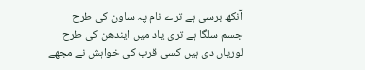آنکھ برسی ہے ترے نام پہ ساون کی طرح
جسم سلگا ہے تری یاد میں ایندھن کی طرح
لوریاں دی ہیں کسی قرب کی خواہش نے مجھے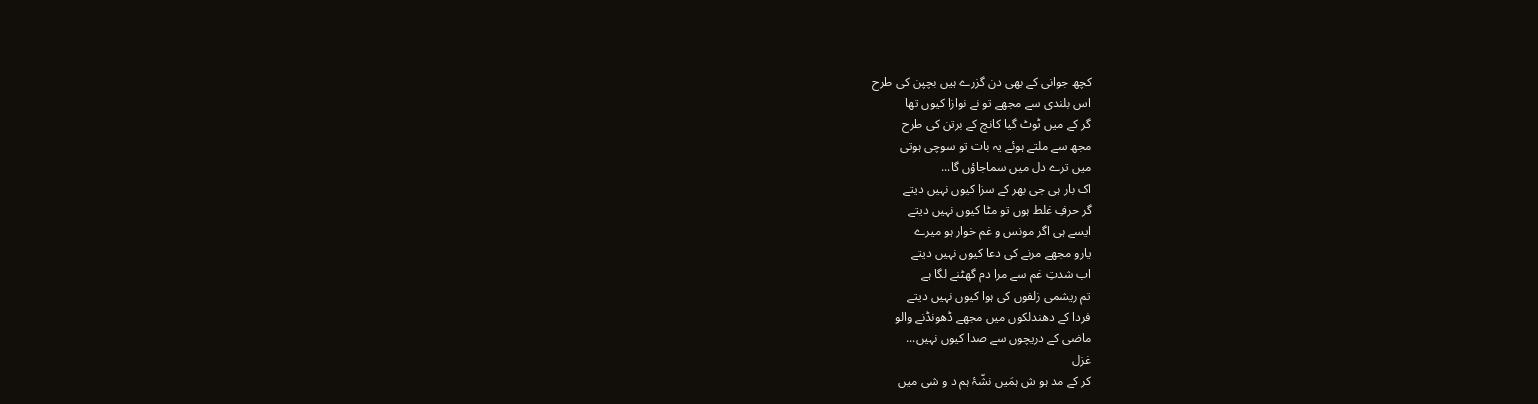کچھ جوانی کے بھی دن گزرے ہیں بچپن کی طرح
اس بلندی سے مجھے تو نے نوازا کیوں تھا
گر کے میں ٹوٹ گیا کانچ کے برتن کی طرح
مجھ سے ملتے ہوئے یہ بات تو سوچی ہوتی
میں ترے دل میں سماجاؤں گا...
اک بار ہی جی بھر کے سزا کیوں نہیں دیتے
گر حرفِ غلط ہوں تو مٹا کیوں نہیں دیتے
ایسے ہی اگر مونس و غم خوار ہو میرے
یارو مجھے مرنے کی دعا کیوں نہیں دیتے
اب شدتِ غم سے مرا دم گھٹنے لگا ہے
تم ریشمی زلفوں کی ہوا کیوں نہیں دیتے
فردا کے دھندلکوں میں مجھے ڈھونڈنے والو
ماضی کے دریچوں سے صدا کیوں نہیں...
غزل
کر کے مد ہو ش ہمَیں نشّۂ ہم د و شی میں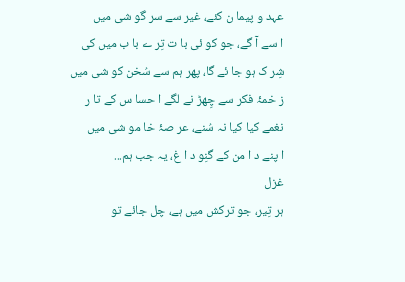عہد و پیما ن کئے، غیر سے سر گو شی میں
ا سے آ گے، جو کو ئی با ت تِر ے با ب میں کی
شِر ک ہو جا ئے گا، پھر ہم سے سُخن کو شی میں
ز خمۂ فکر سے چِھڑ نے لگے ا حسا س کے تا ر
نغمے کیا کیا نہ سُنے، عر صۂ خا مو شی میں
ا پنے د ا من کے گنِو د ا غ، یہ جب ہم...
غزل
ہر تِیر، جو ترکش میں ہے، چل جائے تو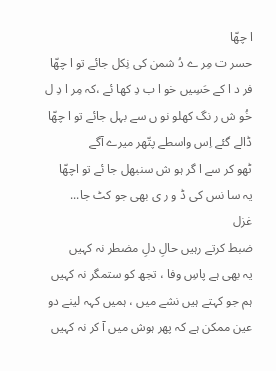ا چھّا
حسر ت مِر ے دُ شمن کی نِکل جائے تو ا چھّا
فر د ا کے حَسِیں خو ا ب دِ کھا ئے ،کہ مِر ا دِ ل
خُو ش ر نگ کھلو نو ں سے بہل جائے تو ا چھّا
ڈالے گئے اِس واسطے پتّھر میرے آگے
ٹھو کر سے ا گر ہو ش سنبھل جا ئے تو اچھّا
یہ سا نس کی ڈ و ر ی بھی جو کٹ جا...
غزل
ضبط کرتے رہیں حالِ دلِ مضطر نہ کہیں
یہ بھی ہے پاسِ وفا ، تجھ کو ستمگر نہ کہیں
ہم جو کہتے ہیں نشے میں ، ہمیں کہہ لینے دو
عین ممکن ہے کہ پھر ہوش میں آ کر نہ کہیں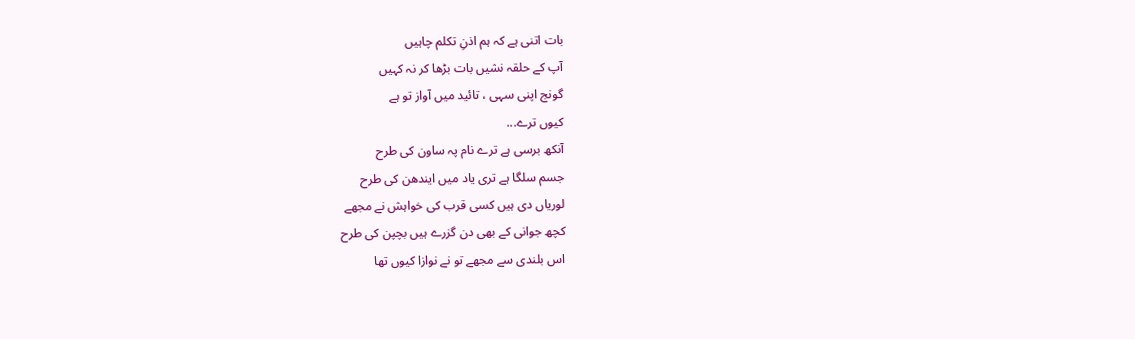بات اتنی ہے کہ ہم اذنِ تکلم چاہیں
آپ کے حلقہ نشیں بات بڑھا کر نہ کہیں
گونج اپنی سہی ، تائید میں آواز تو ہے
کیوں ترے...
آنکھ برسی ہے ترے نام پہ ساون کی طرح
جسم سلگا ہے تری یاد میں ایندھن کی طرح
لوریاں دی ہیں کسی قرب کی خواہش نے مجھے
کچھ جوانی کے بھی دن گزرے ہیں بچپن کی طرح
اس بلندی سے مجھے تو نے نوازا کیوں تھا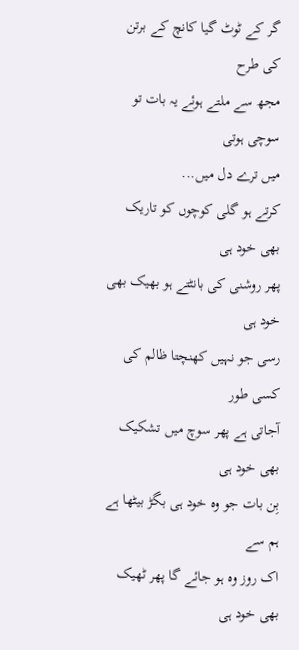گر کے ٹوٹ گیا کانچ کے برتن کی طرح
مجھ سے ملتے ہوئے یہ بات تو سوچی ہوتی
میں ترے دل میں...
کرتے ہو گلی کوچوں کو تاریک بھی خود ہی
پھر روشنی کی بانٹتے ہو بھیک بھی خود ہی
رسی جو نہیں کھنچتا ظالم کی کسی طور
آجاتی ہے پھر سوچ میں تشکیک بھی خود ہی
بِن بات جو وہ خود ہی بگڑ بیٹھا ہے ہم سے
اک روز وہ ہو جائے گا پھر ٹھیک بھی خود ہی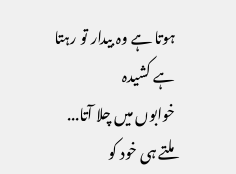ہوتا ہے وہ بیدار تو رہتا ہے کشیدہ
خوابوں میں چلا آتا...
ملتے ہی خود کو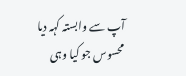آپ سے وابستہ کہہ دیا
محسوس جو کیا وہی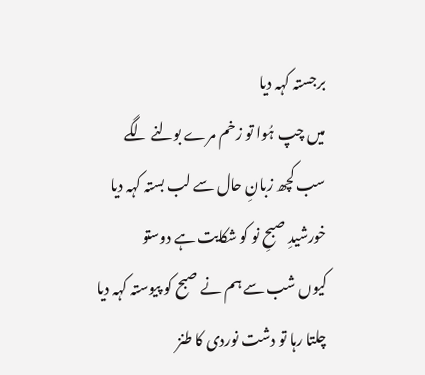برجستہ کہہ دیا
میں چپ ہُوا تو زخم مرے بولنے لگے
سب کچھ زبانِ حال سے لب بستہ کہہ دیا
خورشیدِ صبحِ نو کو شکایت ہے دوستو
کیوں شب سے ہم نے صبح کو پیوستہ کہہ دیا
چلتا رہا تو دشت نوردی کا طنز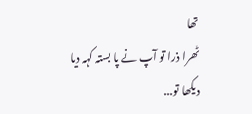تھا
ٹھرا ذرا تو آپ نے پا بستہ کہہ دیا
دیکھا تو...